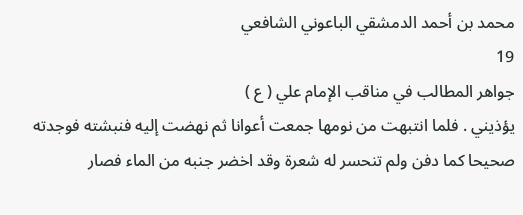محمد بن أحمد الدمشقي الباعوني الشافعي
19
جواهر المطالب في مناقب الإمام علي ( ع )
يؤذيني . فلما انتبهت من نومها جمعت أعوانا ثم نهضت إليه فنبشته فوجدته صحيحا كما دفن ولم تنحسر له شعرة وقد اخضر جنبه من الماء فصار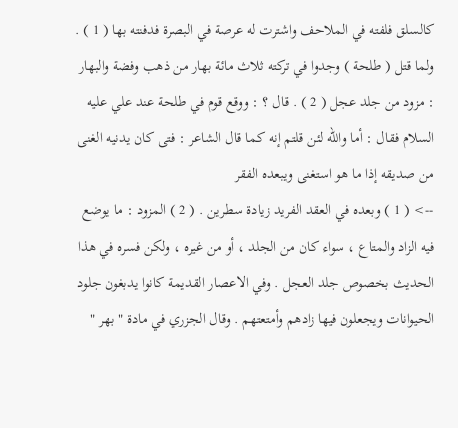كالسلق فلفته في الملاحف واشترت له عرصة في البصرة فدفنته بها ( 1 ) . ولما قتل ( طلحة ) وجدوا في تركته ثلاث مائة بهار من ذهب وفضة والبهار : مزود من جلد عجل ( 2 ) . قال ؟ : ووقع قوم في طلحة عند علي عليه السلام فقال : أما والله لئن قلتم إنه كما قال الشاعر : فتى كان يدنيه الغنى من صديقه إذا ما هو استغنى ويبعده الفقر
--> ( 1 ) وبعده في العقد الفريد زيادة سطرين . ( 2 ) المزود : ما يوضع فيه الزاد والمتاع ، سواء كان من الجلد ، أو من غيره ، ولكن فسره في هذا الحديث بخصوص جلد العجل . وفي الاعصار القديمة كانوا يدبغون جلود الحيوانات ويجعلون فيها زادهم وأمتعتهم . وقال الجزري في مادة " بهر "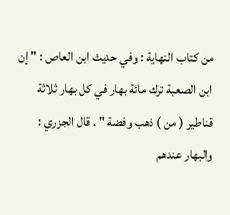من كتاب النهاية : وفي حديث ابن العاص : " إن ابن الصعبة ترك مائة بهار في كل بهار ثلاثة قناطير ( من ) ذهب وفضة " . قال الجزري : والبهار عندهم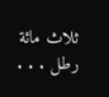ثلاث مائة رطل . . .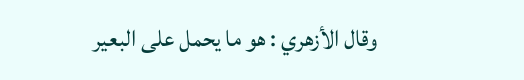وقال الأزهري : هو ما يحمل على البعير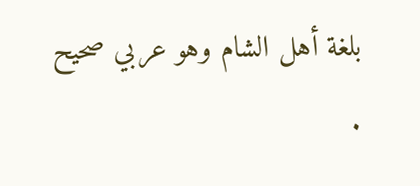بلغة أهل الشام وهو عربي صحيح .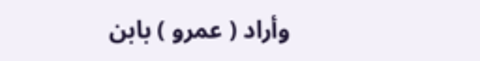وأراد ( عمرو ) بابن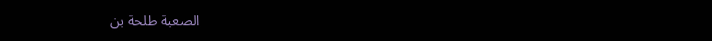الصعبة طلحة بن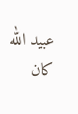عبيد الله كان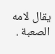يقال لامه الصعبة .